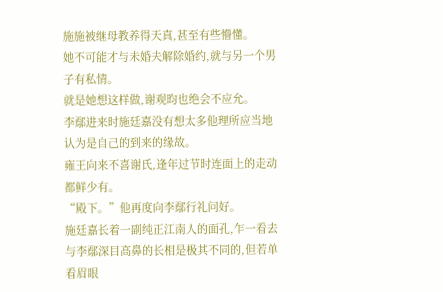施施被继母教养得天真,甚至有些懵懂。
她不可能才与未婚夫解除婚约,就与另一个男子有私情。
就是她想这样做,谢观昀也绝会不应允。
李鄢进来时施廷嘉没有想太多他理所应当地认为是自己的到来的缘故。
雍王向来不喜谢氏,逢年过节时连面上的走动都鲜少有。
“殿下。”他再度向李鄢行礼问好。
施廷嘉长着一副纯正江南人的面孔,乍一看去与李鄢深目高鼻的长相是极其不同的,但若单看眉眼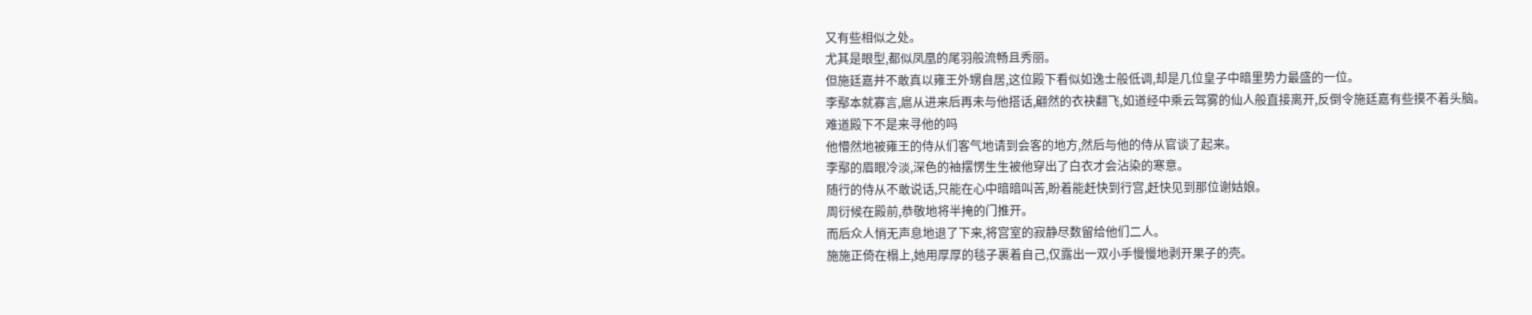又有些相似之处。
尤其是眼型,都似凤凰的尾羽般流畅且秀丽。
但施廷嘉并不敢真以雍王外甥自居,这位殿下看似如逸士般低调,却是几位皇子中暗里势力最盛的一位。
李鄢本就寡言,扈从进来后再未与他搭话,翩然的衣袂翻飞,如道经中乘云驾雾的仙人般直接离开,反倒令施廷嘉有些摸不着头脑。
难道殿下不是来寻他的吗
他懵然地被雍王的侍从们客气地请到会客的地方,然后与他的侍从官谈了起来。
李鄢的眉眼冷淡,深色的袖摆愣生生被他穿出了白衣才会沾染的寒意。
随行的侍从不敢说话,只能在心中暗暗叫苦,盼着能赶快到行宫,赶快见到那位谢姑娘。
周衍候在殿前,恭敬地将半掩的门推开。
而后众人悄无声息地退了下来,将宫室的寂静尽数留给他们二人。
施施正倚在榻上,她用厚厚的毯子裹着自己,仅露出一双小手慢慢地剥开果子的壳。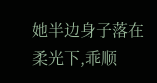她半边身子落在柔光下,乖顺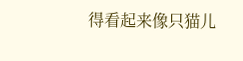得看起来像只猫儿